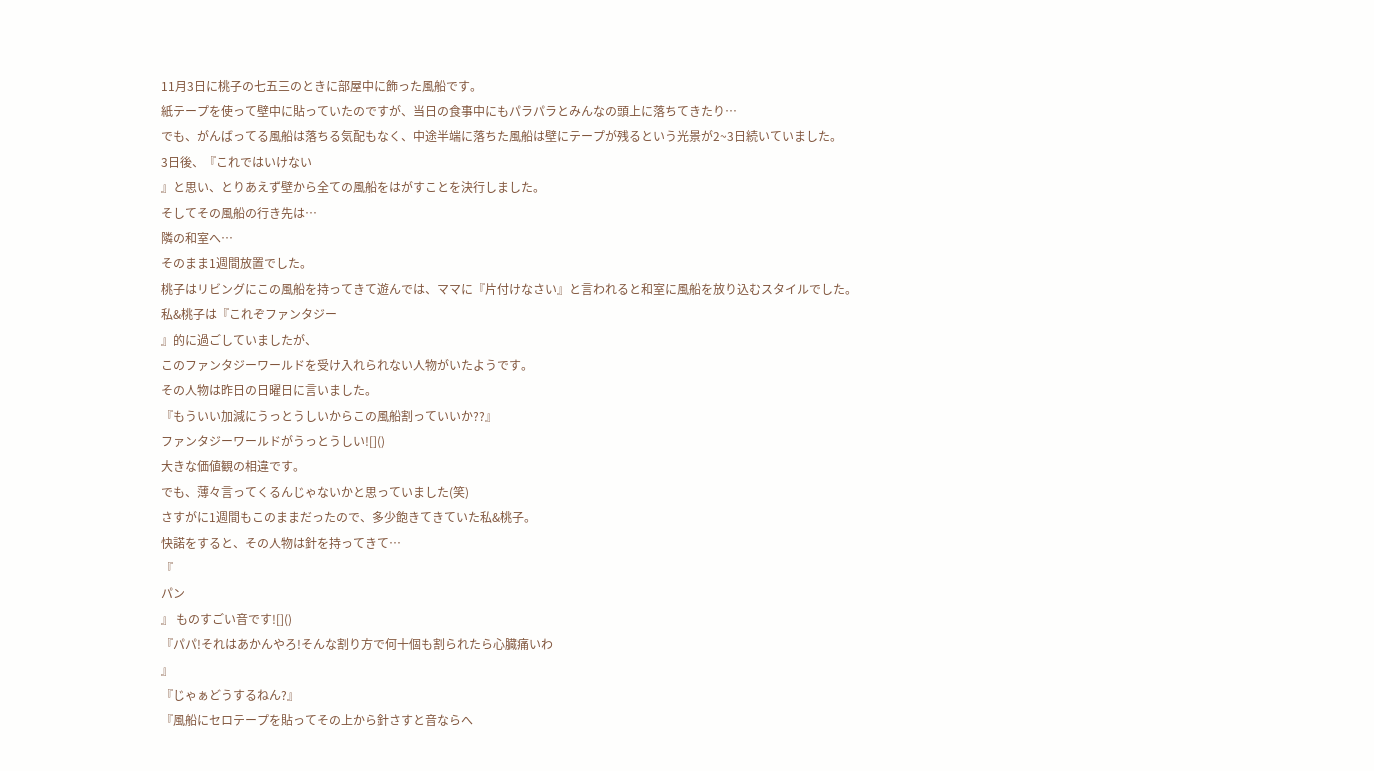11月3日に桃子の七五三のときに部屋中に飾った風船です。
紙テープを使って壁中に貼っていたのですが、当日の食事中にもパラパラとみんなの頭上に落ちてきたり…
でも、がんばってる風船は落ちる気配もなく、中途半端に落ちた風船は壁にテープが残るという光景が2~3日続いていました。
3日後、『これではいけない
』と思い、とりあえず壁から全ての風船をはがすことを決行しました。
そしてその風船の行き先は…
隣の和室へ…
そのまま1週間放置でした。
桃子はリビングにこの風船を持ってきて遊んでは、ママに『片付けなさい』と言われると和室に風船を放り込むスタイルでした。
私&桃子は『これぞファンタジー
』的に過ごしていましたが、
このファンタジーワールドを受け入れられない人物がいたようです。
その人物は昨日の日曜日に言いました。
『もういい加減にうっとうしいからこの風船割っていいか??』
ファンタジーワールドがうっとうしい![]()
大きな価値観の相違です。
でも、薄々言ってくるんじゃないかと思っていました(笑)
さすがに1週間もこのままだったので、多少飽きてきていた私&桃子。
快諾をすると、その人物は針を持ってきて…
『
パン
』 ものすごい音です![]()
『パパ!それはあかんやろ!そんな割り方で何十個も割られたら心臓痛いわ
』
『じゃぁどうするねん?』
『風船にセロテープを貼ってその上から針さすと音ならへ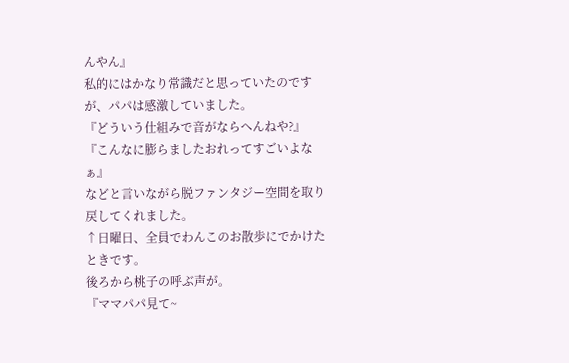んやん』
私的にはかなり常識だと思っていたのですが、パパは感激していました。
『どういう仕組みで音がならへんねや?』
『こんなに膨らましたおれってすごいよなぁ』
などと言いながら脱ファンタジー空間を取り戻してくれました。
↑日曜日、全員でわんこのお散歩にでかけたときです。
後ろから桃子の呼ぶ声が。
『ママパパ見て~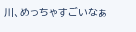川、めっちゃすごいなぁ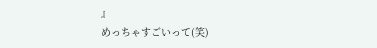』
めっちゃすごいって(笑)